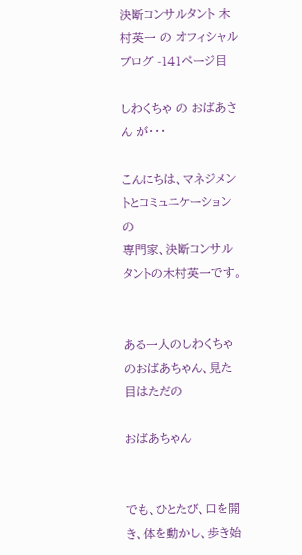決断コンサルタント 木村英一 の オフィシャルブログ -141ページ目

しわくちゃ の おばあさん が・・・

こんにちは、マネジメントとコミュニケーションの
専門家、決断コンサルタントの木村英一です。


ある一人のしわくちゃのおばあちゃん、見た目はただの

おばあちゃん


でも、ひとたび、口を開き、体を動かし、歩き始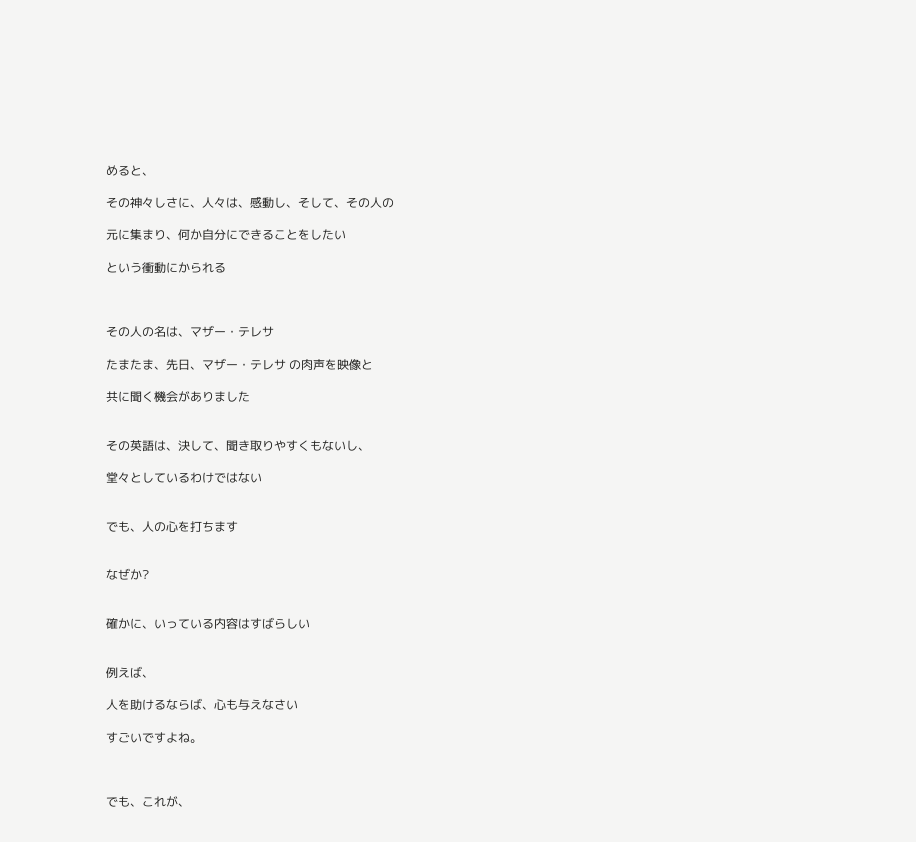めると、

その神々しさに、人々は、感動し、そして、その人の

元に集まり、何か自分にできることをしたい

という衝動にかられる



その人の名は、マザー・テレサ

たまたま、先日、マザー・テレサ の肉声を映像と

共に聞く機会がありました


その英語は、決して、聞き取りやすくもないし、

堂々としているわけではない


でも、人の心を打ちます


なぜか?


確かに、いっている内容はすばらしい


例えば、

人を助けるならば、心も与えなさい

すごいですよね。



でも、これが、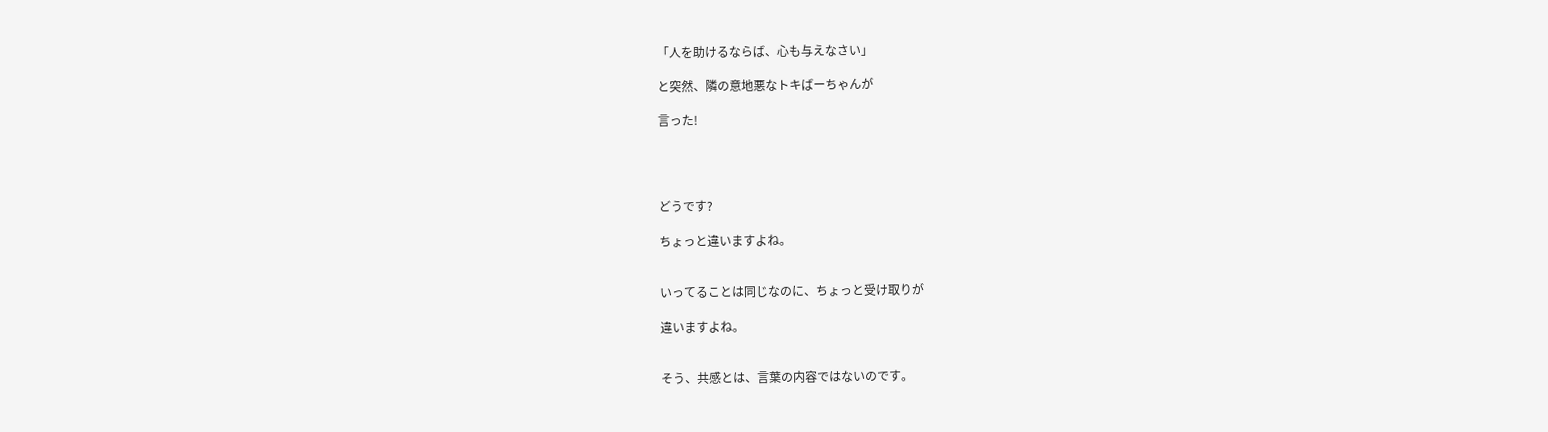「人を助けるならば、心も与えなさい」

と突然、隣の意地悪なトキばーちゃんが

言った!




どうです?

ちょっと違いますよね。


いってることは同じなのに、ちょっと受け取りが

違いますよね。


そう、共感とは、言葉の内容ではないのです。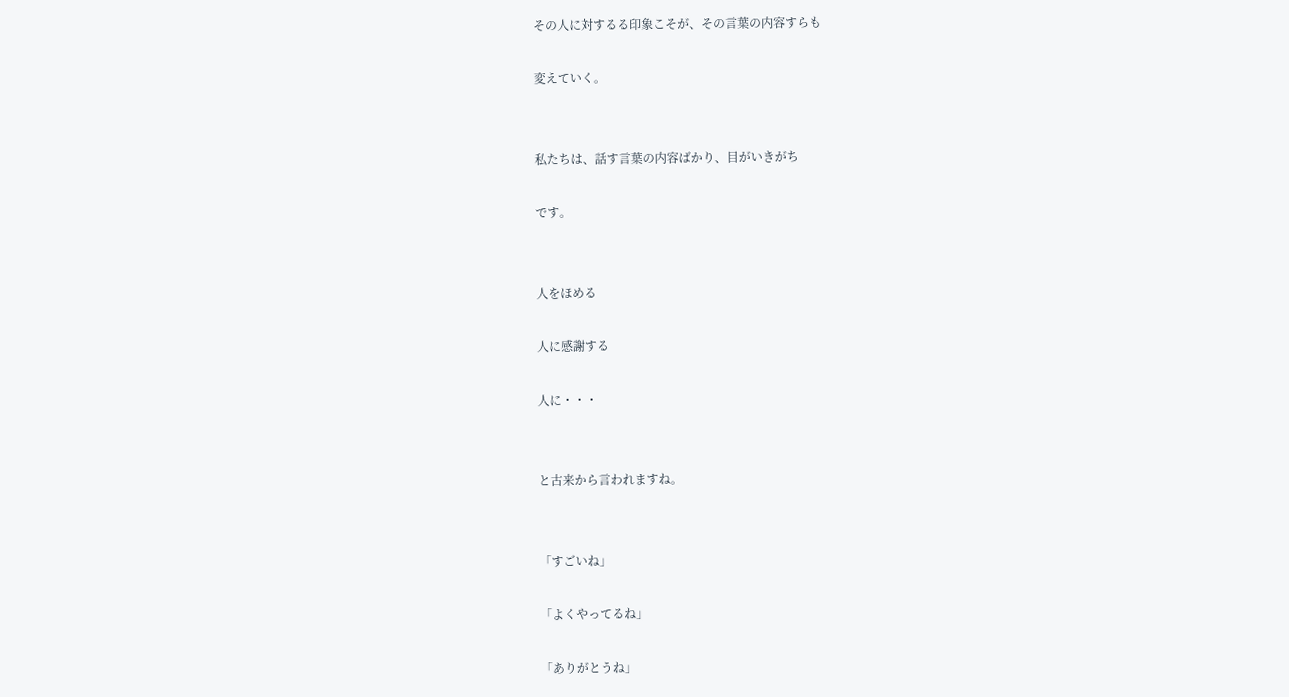その人に対するる印象こそが、その言葉の内容すらも

変えていく。


私たちは、話す言葉の内容ばかり、目がいきがち

です。


人をほめる

人に感謝する

人に・・・


と古来から言われますね。


「すごいね」

「よくやってるね」

「ありがとうね」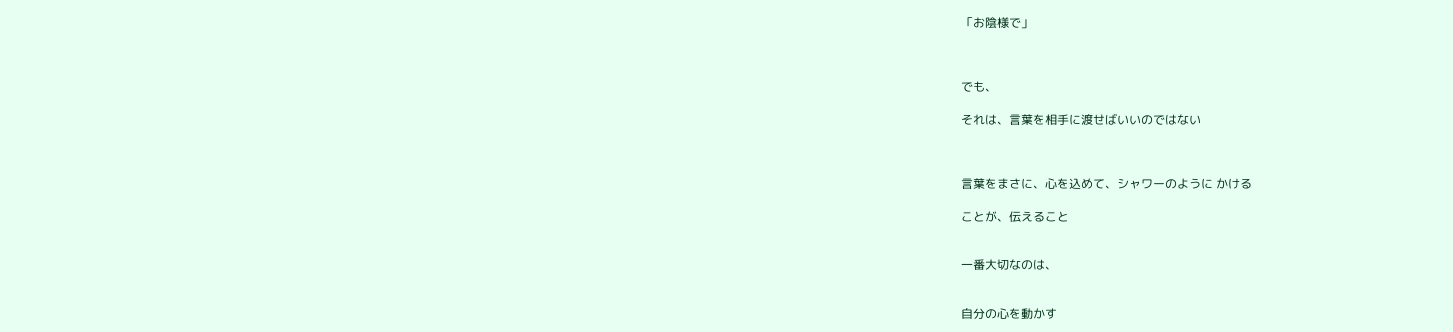「お陰様で」



でも、

それは、言葉を相手に渡せばいいのではない



言葉をまさに、心を込めて、シャワーのように かける

ことが、伝えること


一番大切なのは、


自分の心を動かす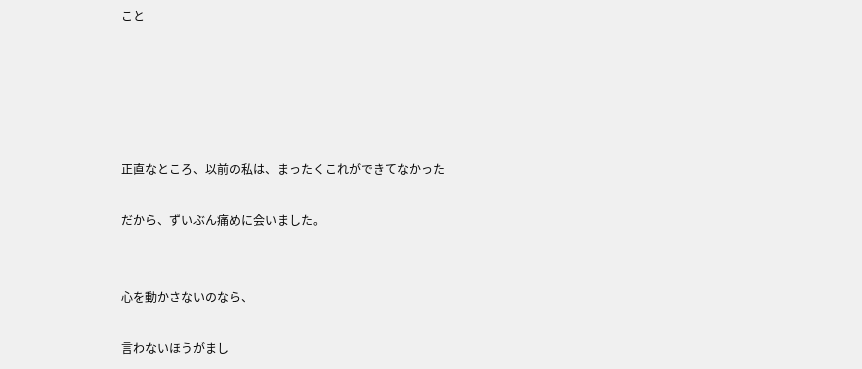こと





正直なところ、以前の私は、まったくこれができてなかった

だから、ずいぶん痛めに会いました。


心を動かさないのなら、

言わないほうがまし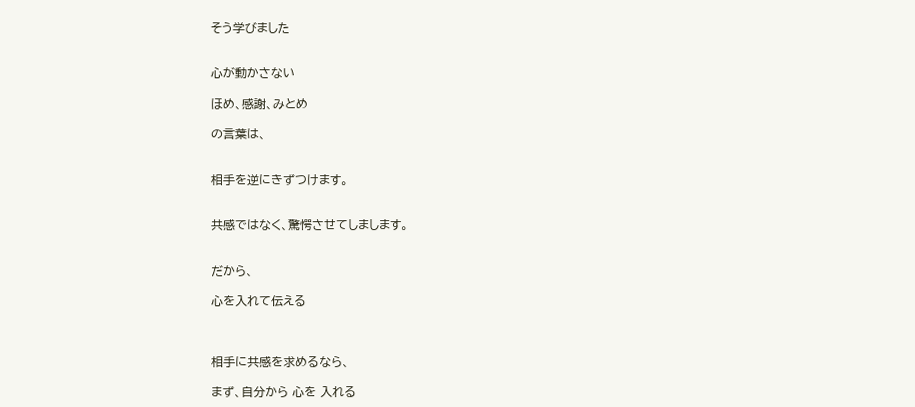そう学びました


心が動かさない

ほめ、感謝、みとめ

の言葉は、


相手を逆にきずつけます。


共感ではなく、驚愕させてしまします。


だから、

心を入れて伝える



相手に共感を求めるなら、

まず、自分から 心を 入れる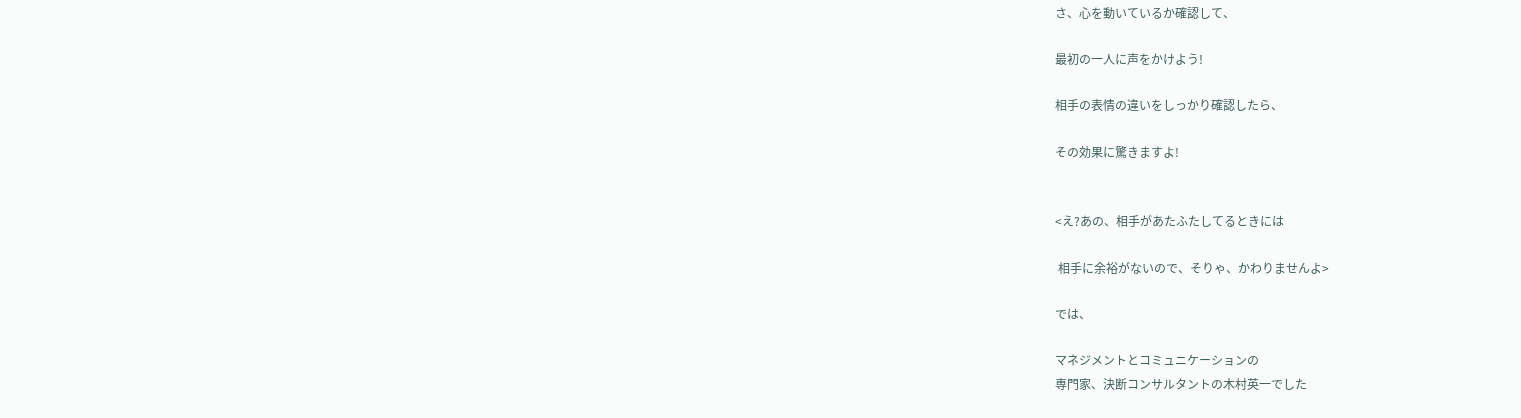さ、心を動いているか確認して、

最初の一人に声をかけよう!

相手の表情の違いをしっかり確認したら、

その効果に驚きますよ!


<え?あの、相手があたふたしてるときには

 相手に余裕がないので、そりゃ、かわりませんよ>

では、

マネジメントとコミュニケーションの
専門家、決断コンサルタントの木村英一でした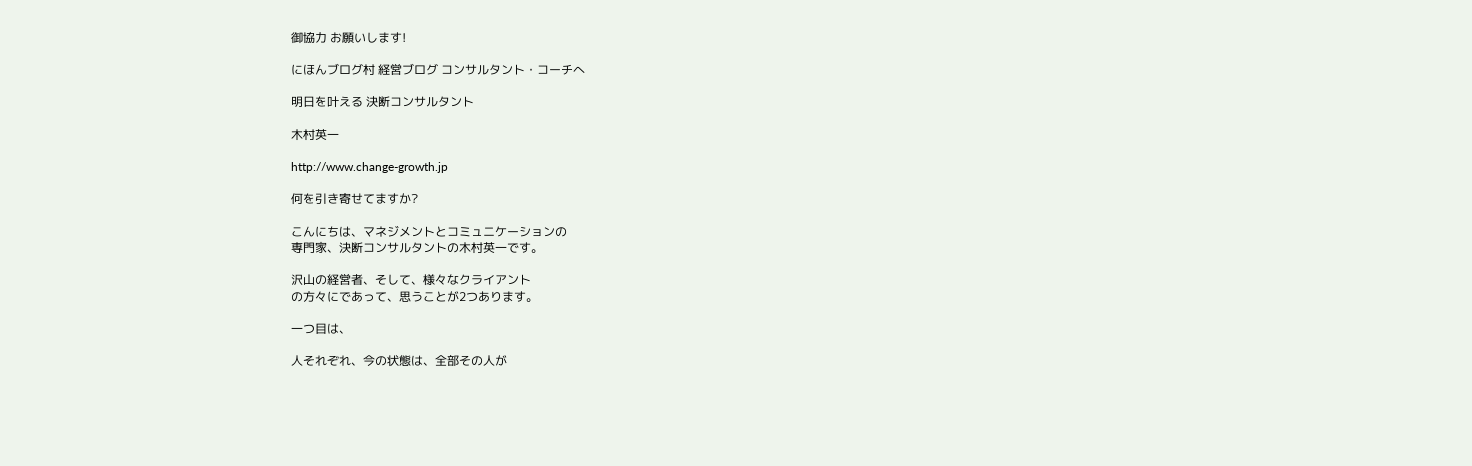御協力 お願いします!

にほんブログ村 経営ブログ コンサルタント・コーチへ

明日を叶える 決断コンサルタント

木村英一

http://www.change-growth.jp

何を引き寄せてますか?

こんにちは、マネジメントとコミュニケーションの
専門家、決断コンサルタントの木村英一です。

沢山の経営者、そして、様々なクライアント
の方々にであって、思うことが2つあります。

一つ目は、

人それぞれ、今の状態は、全部その人が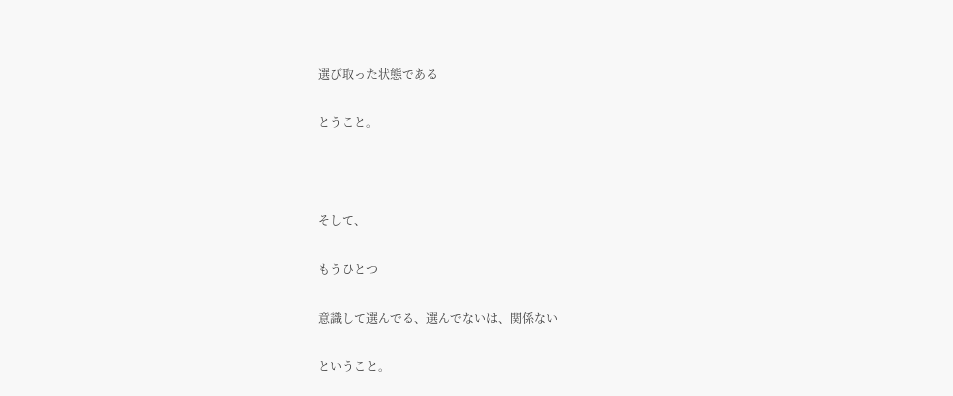選び取った状態である

とうこと。



そして、

もうひとつ

意識して選んでる、選んでないは、関係ない

ということ。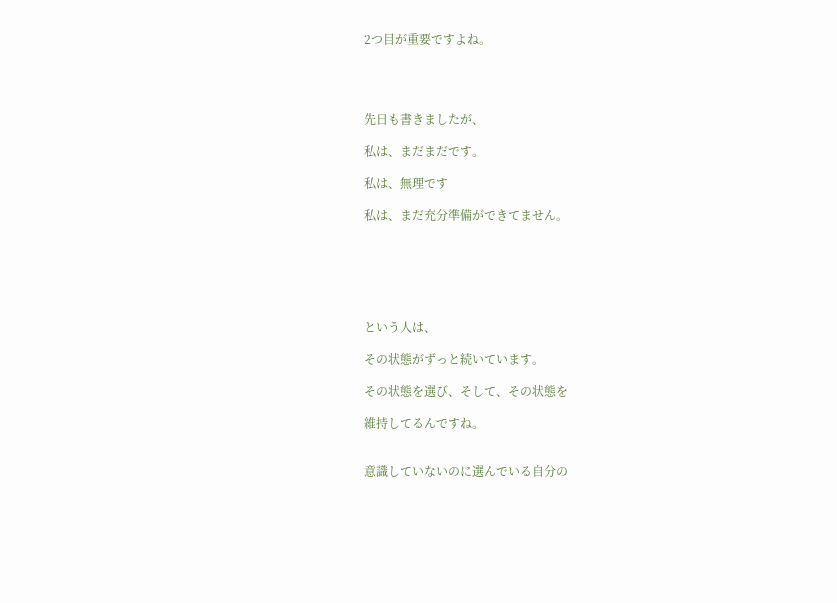2つ目が重要ですよね。




先日も書きましたが、

私は、まだまだです。

私は、無理です

私は、まだ充分準備ができてません。






という人は、

その状態がずっと続いています。

その状態を選び、そして、その状態を

維持してるんですね。


意識していないのに選んでいる自分の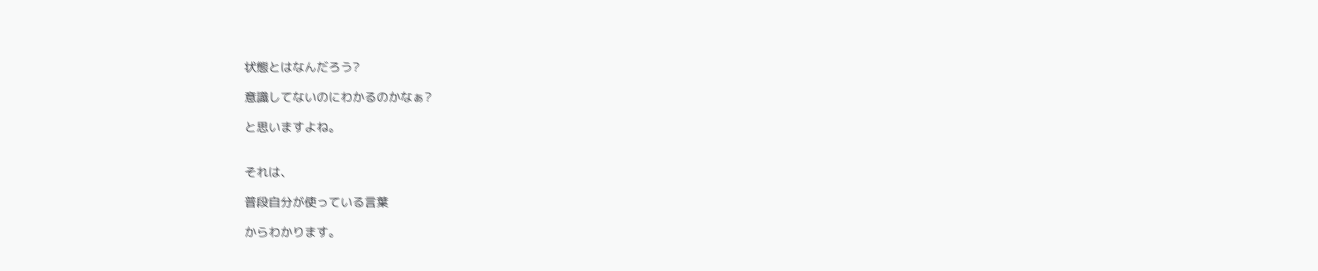状態とはなんだろう?

意識してないのにわかるのかなぁ?

と思いますよね。


それは、

普段自分が使っている言葉

からわかります。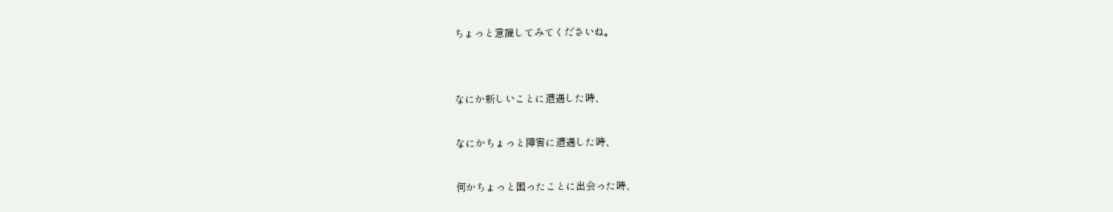ちょっと意識してみてくださいね。


なにか新しいことに遭遇した時、

なにかちょっと障害に遭遇した時、

何かちょっと困ったことに出会った時、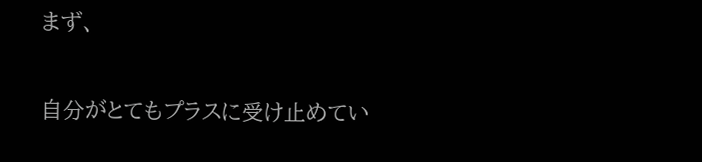まず、

自分がとてもプラスに受け止めてい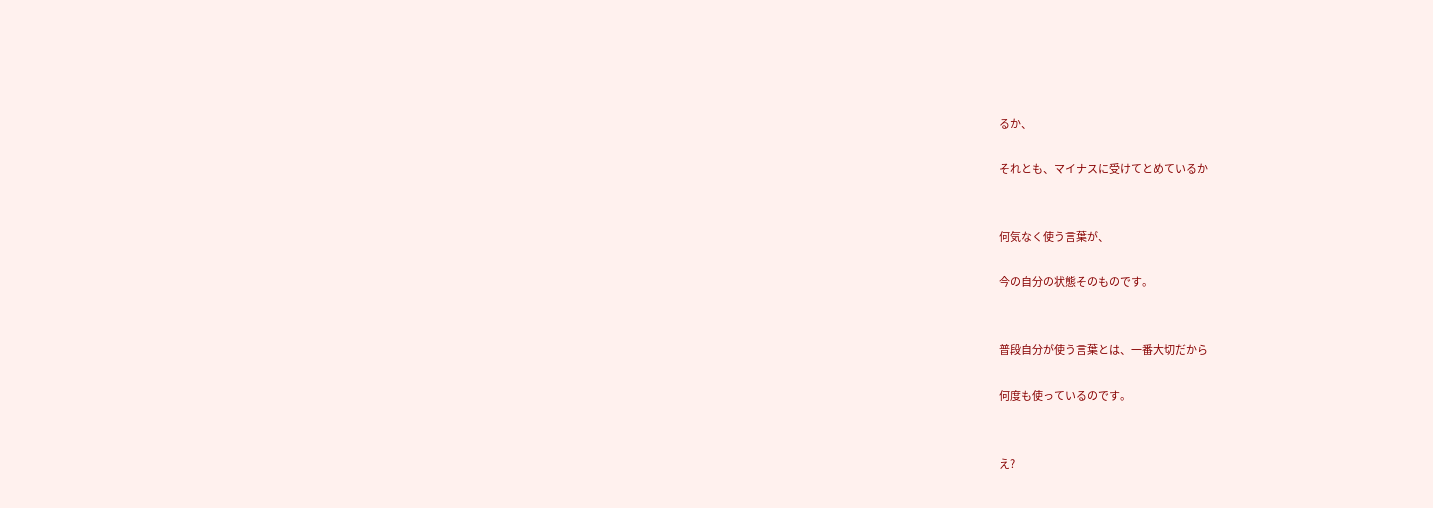るか、

それとも、マイナスに受けてとめているか


何気なく使う言葉が、

今の自分の状態そのものです。


普段自分が使う言葉とは、一番大切だから

何度も使っているのです。


え?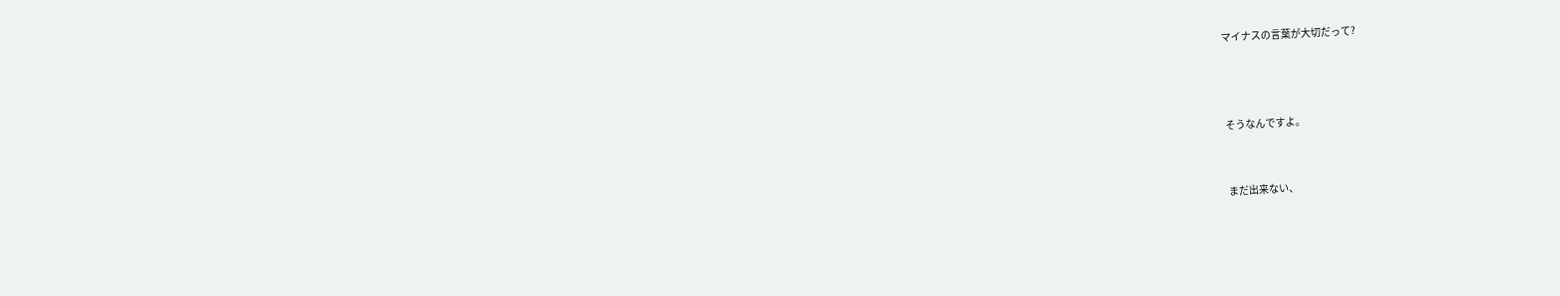マイナスの言葉が大切だって?



そうなんですよ。


まだ出来ない、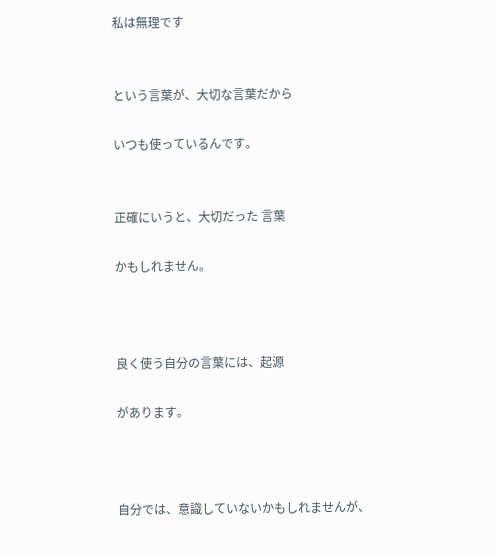私は無理です


という言葉が、大切な言葉だから

いつも使っているんです。


正確にいうと、大切だった 言葉

かもしれません。



良く使う自分の言葉には、起源

があります。



自分では、意識していないかもしれませんが、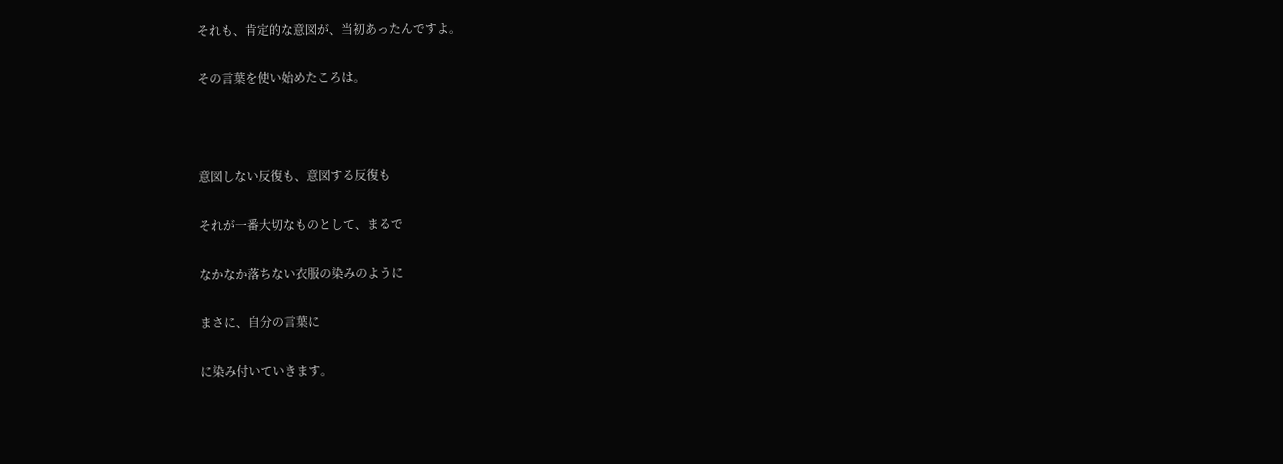それも、肯定的な意図が、当初あったんですよ。

その言葉を使い始めたころは。



意図しない反復も、意図する反復も

それが一番大切なものとして、まるで

なかなか落ちない衣服の染みのように

まさに、自分の言葉に

に染み付いていきます。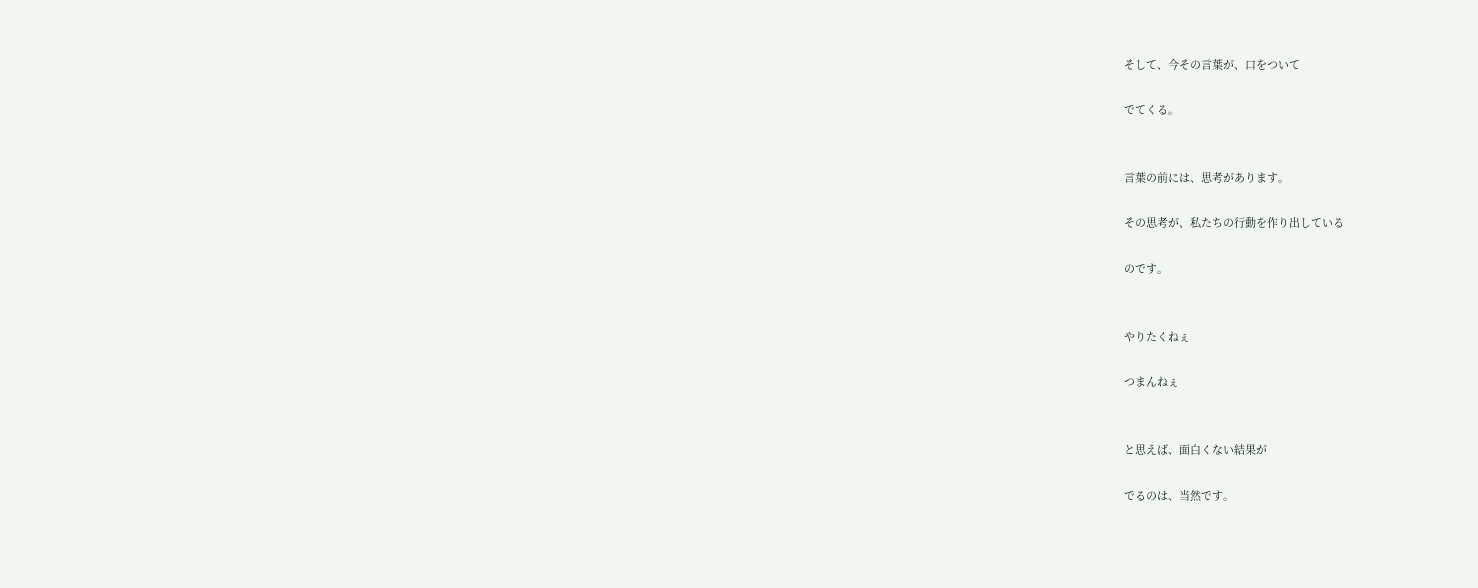そして、今その言葉が、口をついて

でてくる。


言葉の前には、思考があります。

その思考が、私たちの行動を作り出している

のです。


やりたくねぇ

つまんねぇ


と思えば、面白くない結果が

でるのは、当然です。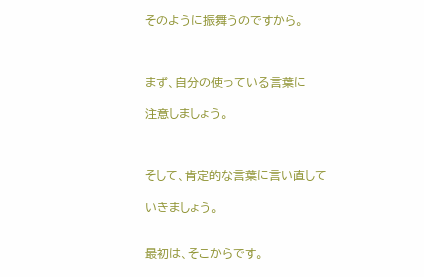そのように振舞うのですから。



まず、自分の使っている言葉に

注意しましょう。



そして、肯定的な言葉に言い直して

いきましょう。


最初は、そこからです。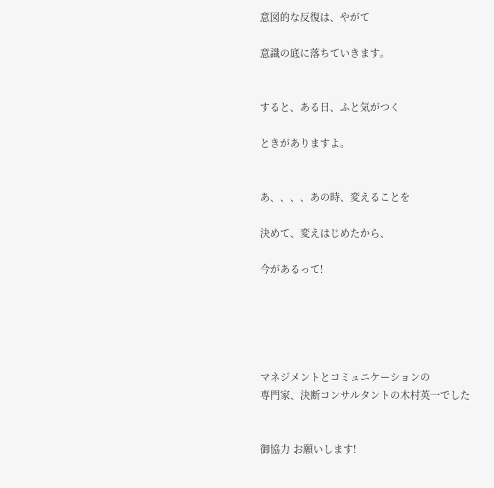意図的な反復は、やがて

意識の底に落ちていきます。


すると、ある日、ふと気がつく

ときがありますよ。


あ、、、、あの時、変えることを

決めて、変えはじめたから、

今があるって!





マネジメントとコミュニケーションの
専門家、決断コンサルタントの木村英一でした


御協力 お願いします!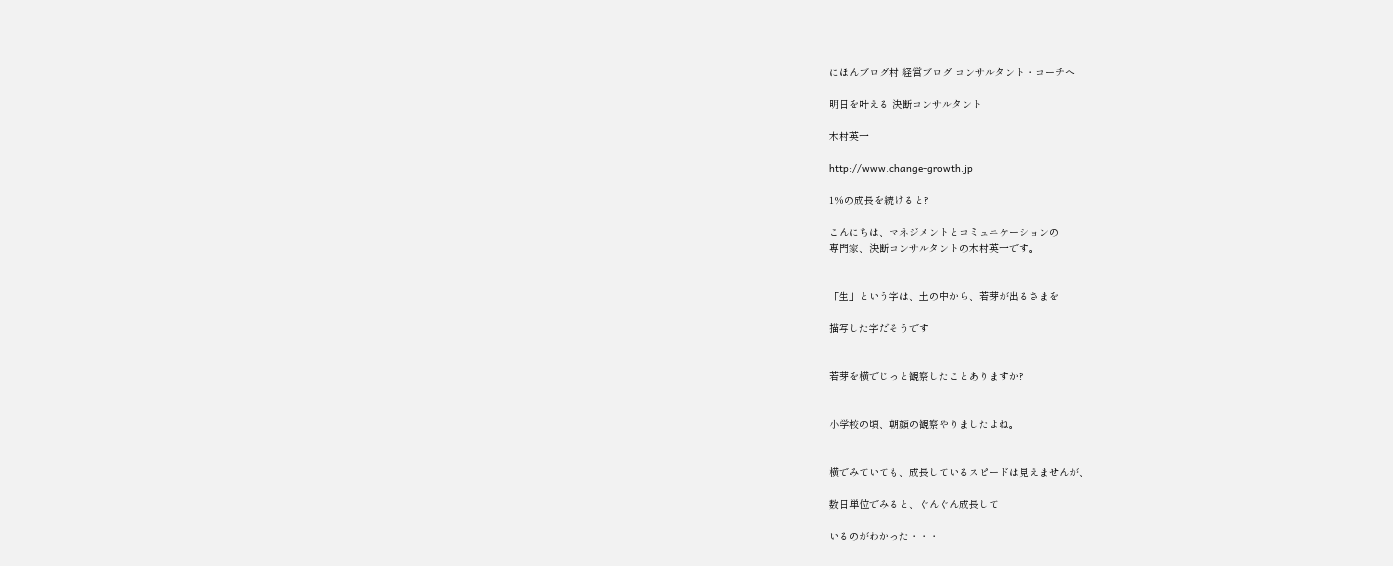にほんブログ村 経営ブログ コンサルタント・コーチへ

明日を叶える 決断コンサルタント

木村英一

http://www.change-growth.jp

1%の成長を続けると?

こんにちは、マネジメントとコミュニケーションの
専門家、決断コンサルタントの木村英一です。


「生」という字は、土の中から、若芽が出るさまを

描写した字だそうです


若芽を横でじっと観察したことありますか?


小学校の頃、朝顔の観察やりましたよね。


横でみていても、成長しているスピードは見えませんが、

数日単位でみると、ぐんぐん成長して

いるのがわかった・・・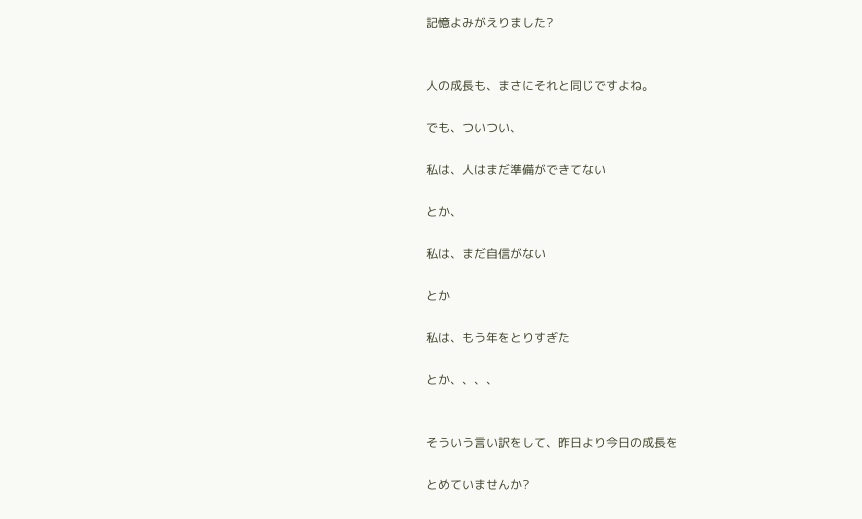記憶よみがえりました?


人の成長も、まさにそれと同じですよね。

でも、ついつい、

私は、人はまだ準備ができてない

とか、

私は、まだ自信がない

とか

私は、もう年をとりすぎた

とか、、、、


そういう言い訳をして、昨日より今日の成長を

とめていませんか?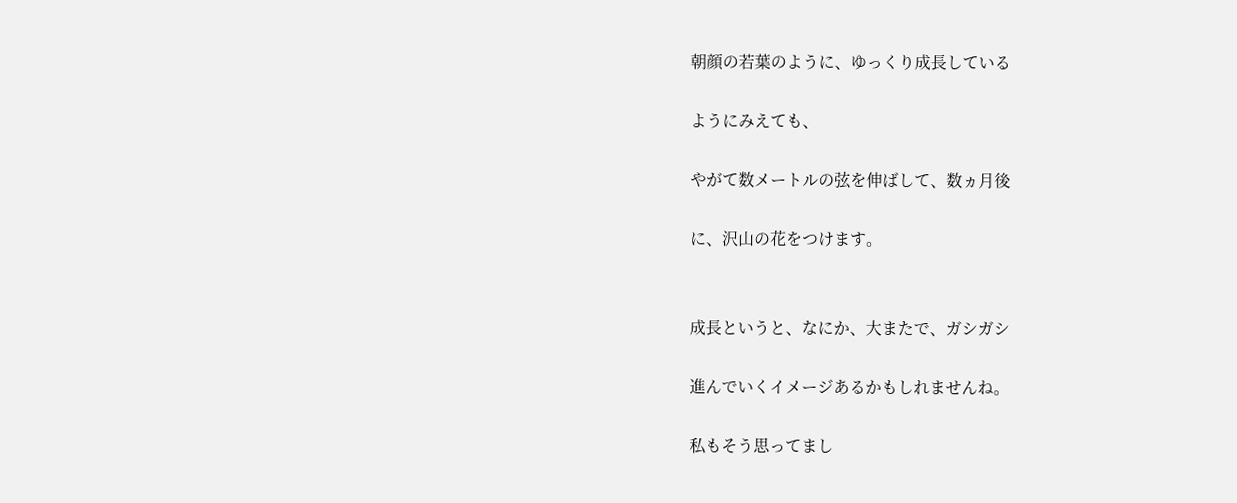朝顔の若葉のように、ゆっくり成長している

ようにみえても、

やがて数メートルの弦を伸ばして、数ヵ月後

に、沢山の花をつけます。


成長というと、なにか、大またで、ガシガシ

進んでいくイメージあるかもしれませんね。

私もそう思ってまし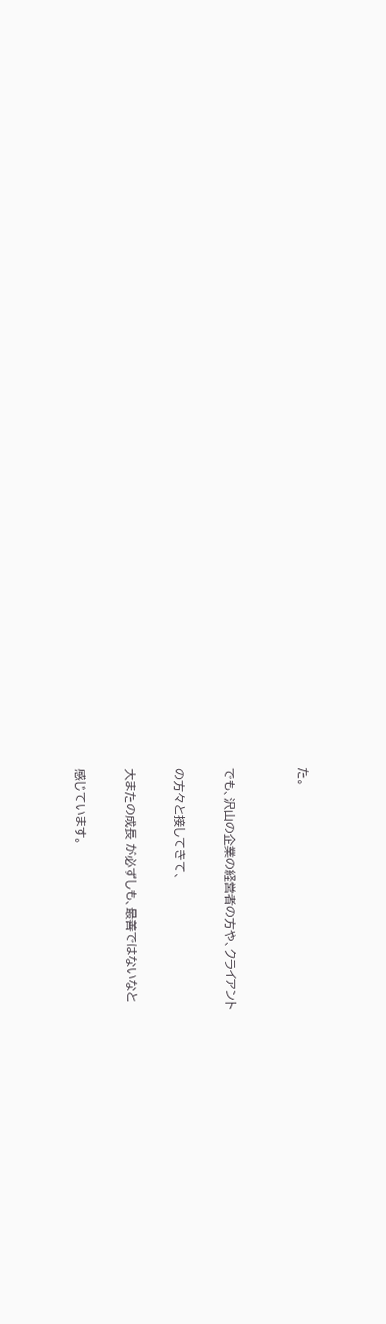た。


でも、沢山の企業の経営者の方や、クライアント

の方々と接してきて、

大またの成長 が必ずしも、最善ではないなと

感じています。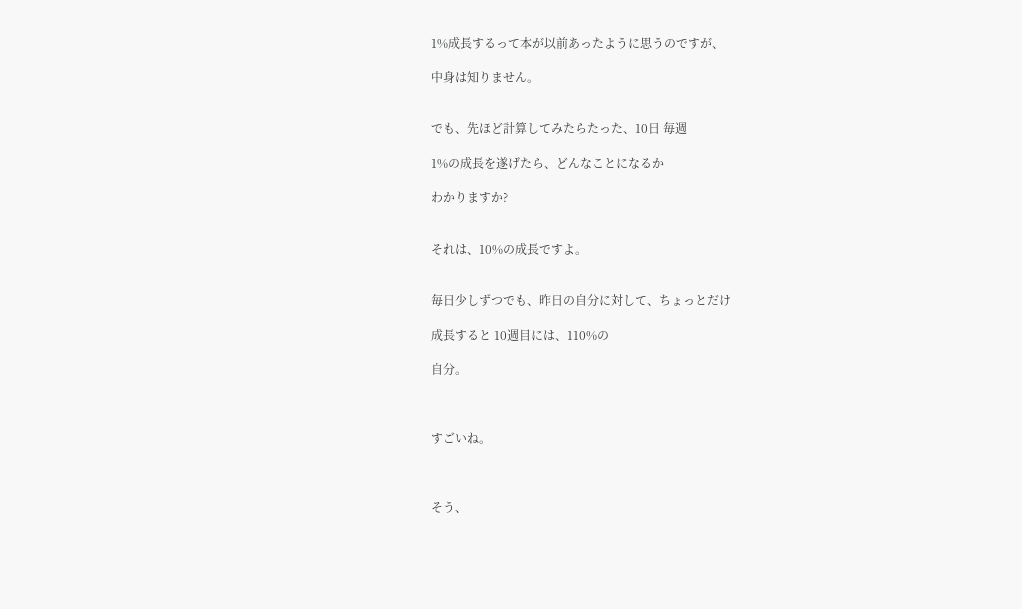1%成長するって本が以前あったように思うのですが、

中身は知りません。


でも、先ほど計算してみたらたった、10日 毎週

1%の成長を遂げたら、どんなことになるか

わかりますか?


それは、10%の成長ですよ。


毎日少しずつでも、昨日の自分に対して、ちょっとだけ

成長すると 10週目には、110%の

自分。



すごいね。



そう、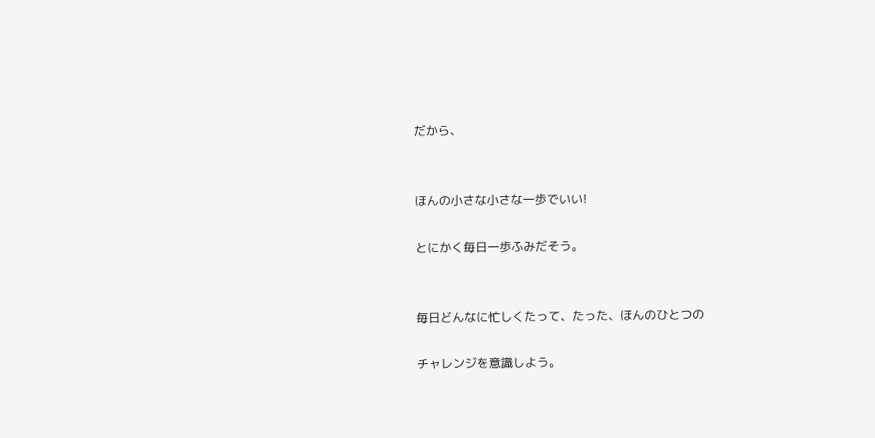だから、


ほんの小さな小さな一歩でいい!

とにかく毎日一歩ふみだそう。


毎日どんなに忙しくたって、たった、ほんのひとつの

チャレンジを意識しよう。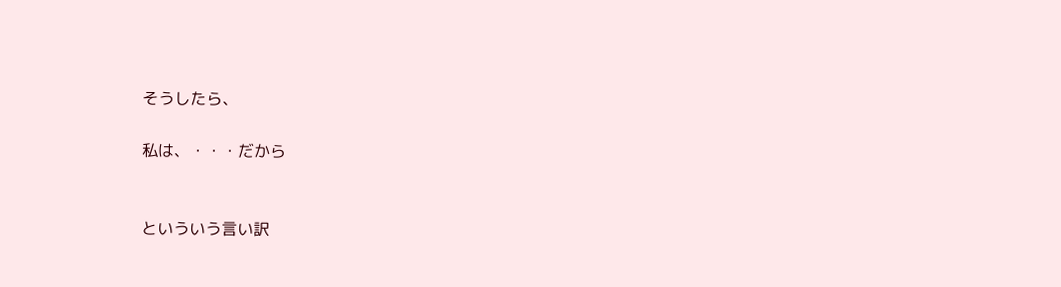そうしたら、

私は、・・・だから


といういう言い訳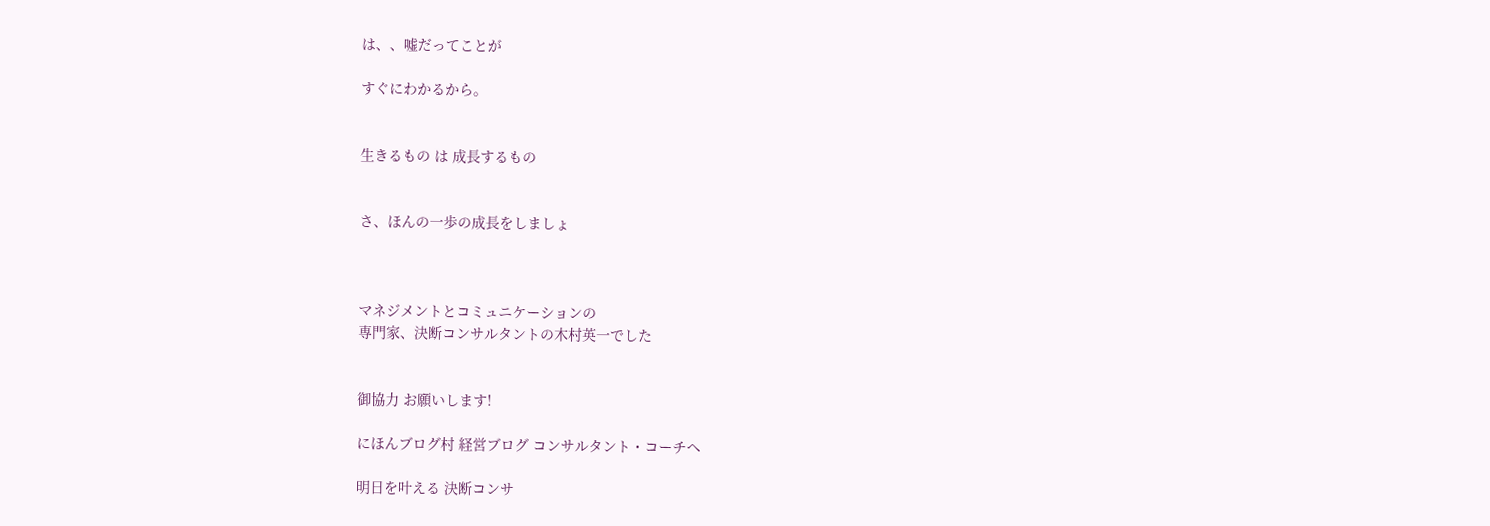は、、嘘だってことが

すぐにわかるから。


生きるもの は 成長するもの


さ、ほんの一歩の成長をしましょ



マネジメントとコミュニケーションの
専門家、決断コンサルタントの木村英一でした


御協力 お願いします!

にほんブログ村 経営ブログ コンサルタント・コーチへ

明日を叶える 決断コンサ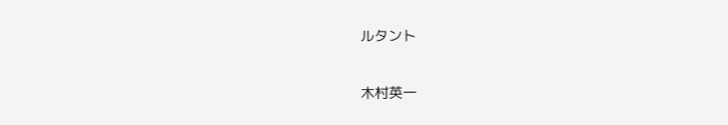ルタント

木村英一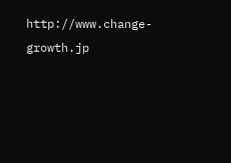http://www.change-growth.jp